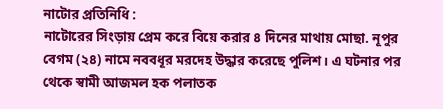নাটোর প্রতিনিধি :
নাটোরের সিংড়ায় প্রেম করে বিয়ে করার ৪ দিনের মাথায় মোছা. নূপুর বেগম (২৪) নামে নববধূর মরদেহ উদ্ধার করেছে পুলিশ। এ ঘটনার পর থেকে স্বামী আজমল হক পলাতক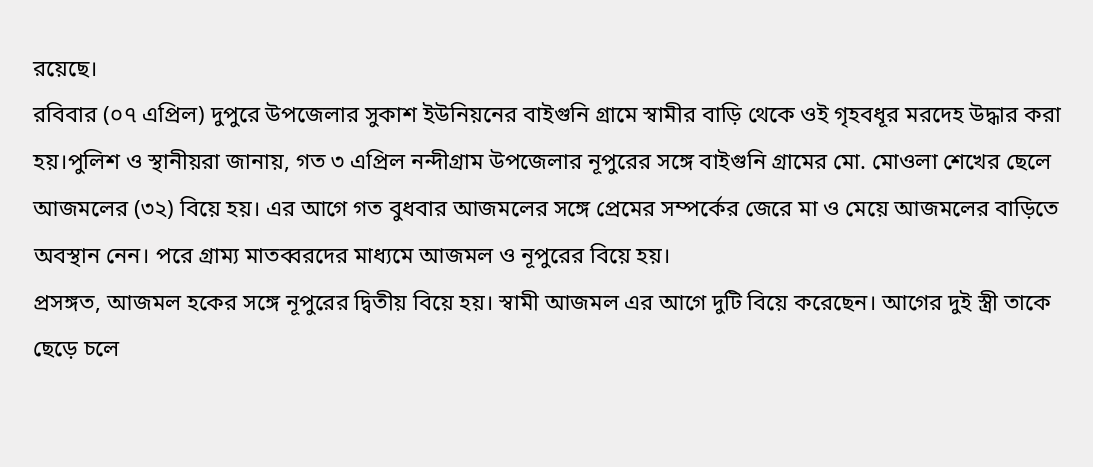রয়েছে।
রবিবার (০৭ এপ্রিল) দুপুরে উপজেলার সুকাশ ইউনিয়নের বাইগুনি গ্রামে স্বামীর বাড়ি থেকে ওই গৃহবধূর মরদেহ উদ্ধার করা হয়।পুলিশ ও স্থানীয়রা জানায়, গত ৩ এপ্রিল নন্দীগ্রাম উপজেলার নূপুরের সঙ্গে বাইগুনি গ্রামের মো. মোওলা শেখের ছেলে আজমলের (৩২) বিয়ে হয়। এর আগে গত বুধবার আজমলের সঙ্গে প্রেমের সম্পর্কের জেরে মা ও মেয়ে আজমলের বাড়িতে অবস্থান নেন। পরে গ্রাম্য মাতব্বরদের মাধ্যমে আজমল ও নূপুরের বিয়ে হয়।
প্রসঙ্গত, আজমল হকের সঙ্গে নূপুরের দ্বিতীয় বিয়ে হয়। স্বামী আজমল এর আগে দুটি বিয়ে করেছেন। আগের দুই স্ত্রী তাকে ছেড়ে চলে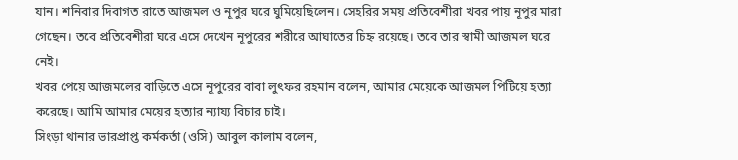যান। শনিবার দিবাগত রাতে আজমল ও নূপুর ঘরে ঘুমিয়েছিলেন। সেহরির সময় প্রতিবেশীরা খবর পায় নূপুর মারা গেছেন। তবে প্রতিবেশীরা ঘরে এসে দেখেন নূপুরের শরীরে আঘাতের চিহ্ন রয়েছে। তবে তার স্বামী আজমল ঘরে নেই।
খবর পেয়ে আজমলের বাড়িতে এসে নূপুরের বাবা লুৎফর রহমান বলেন, আমার মেয়েকে আজমল পিটিয়ে হত্যা করেছে। আমি আমার মেয়ের হত্যার ন্যায্য বিচার চাই।
সিংড়া থানার ভারপ্রাপ্ত কর্মকর্তা (ওসি) আবুল কালাম বলেন,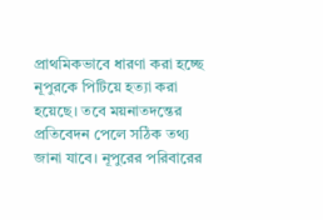প্রাথমিকভাবে ধারণা করা হচ্ছে নূপুরকে পিটিয়ে হত্যা করা হয়েছে। তবে ময়নাতদন্তের প্রতিবেদন পেলে সঠিক তথ্য জানা যাবে। নূপুরের পরিবারের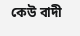কেউ বাদী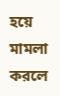হয়ে মামলা করলে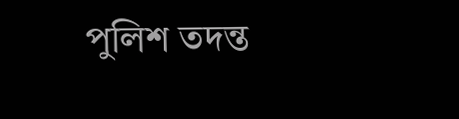পুলিশ তদন্ত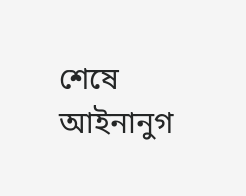শেষে আইনানুগ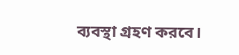ব্যবস্থা গ্রহণ করবে।